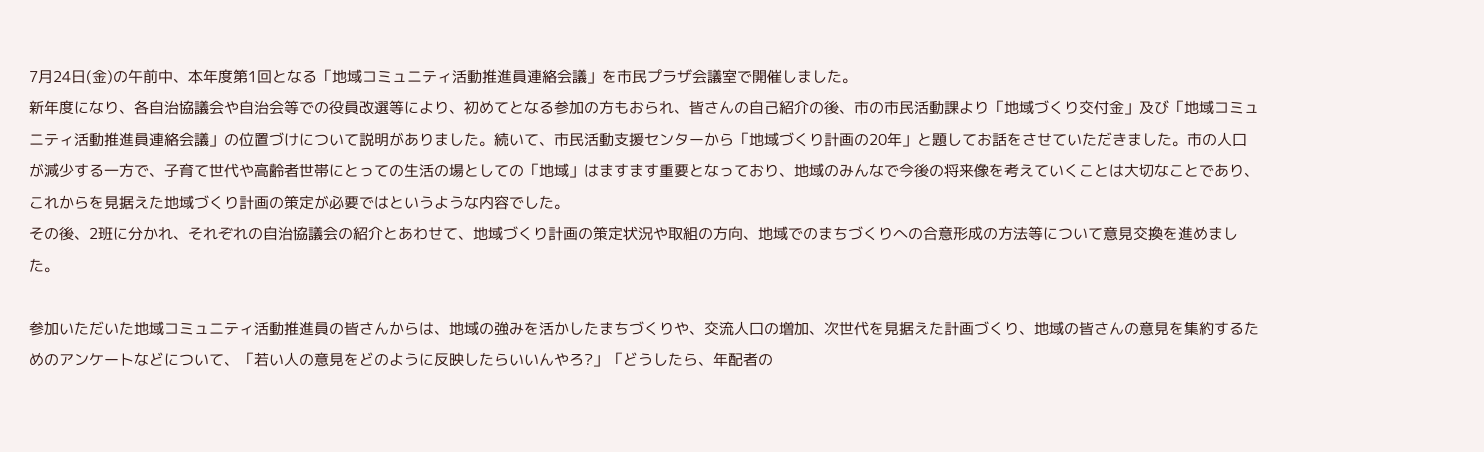7月24日(金)の午前中、本年度第1回となる「地域コミュニティ活動推進員連絡会議」を市民プラザ会議室で開催しました。
新年度になり、各自治協議会や自治会等での役員改選等により、初めてとなる参加の方もおられ、皆さんの自己紹介の後、市の市民活動課より「地域づくり交付金」及び「地域コミュニティ活動推進員連絡会議」の位置づけについて説明がありました。続いて、市民活動支援センターから「地域づくり計画の20年」と題してお話をさせていただきました。市の人口が減少する一方で、子育て世代や高齢者世帯にとっての生活の場としての「地域」はますます重要となっており、地域のみんなで今後の将来像を考えていくことは大切なことであり、これからを見据えた地域づくり計画の策定が必要ではというような内容でした。
その後、2班に分かれ、それぞれの自治協議会の紹介とあわせて、地域づくり計画の策定状況や取組の方向、地域でのまちづくりへの合意形成の方法等について意見交換を進めました。

参加いただいた地域コミュニティ活動推進員の皆さんからは、地域の強みを活かしたまちづくりや、交流人口の増加、次世代を見据えた計画づくり、地域の皆さんの意見を集約するためのアンケートなどについて、「若い人の意見をどのように反映したらいいんやろ?」「どうしたら、年配者の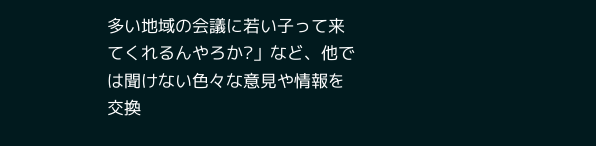多い地域の会議に若い子って来てくれるんやろか?」など、他では聞けない色々な意見や情報を交換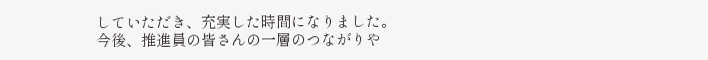していただき、充実した時間になりました。
今後、推進員の皆さんの一層のつながりや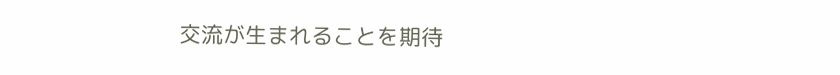交流が生まれることを期待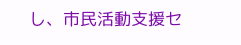し、市民活動支援セ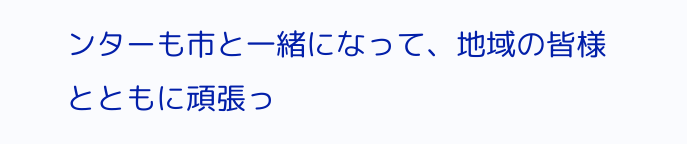ンターも市と一緒になって、地域の皆様とともに頑張っ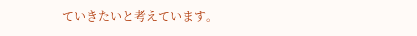ていきたいと考えています。